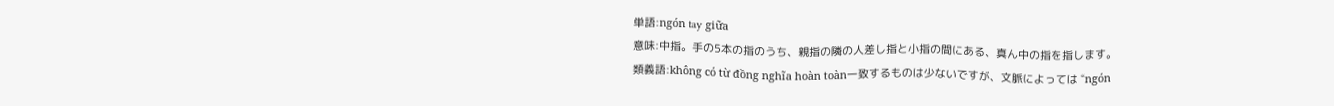単語:ngón tay giữa
意味:中指。手の5本の指のうち、親指の隣の人差し指と小指の間にある、真ん中の指を指します。
類義語:không có từ đồng nghĩa hoàn toàn一致するものは少ないですが、文脈によっては “ngón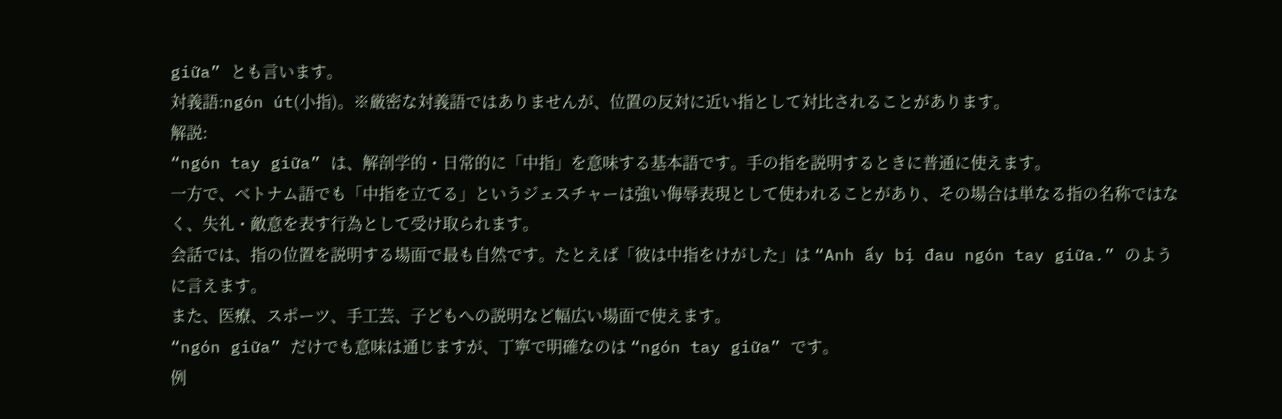giữa” とも言います。
対義語:ngón út(小指)。※厳密な対義語ではありませんが、位置の反対に近い指として対比されることがあります。
解説:
“ngón tay giữa” は、解剖学的・日常的に「中指」を意味する基本語です。手の指を説明するときに普通に使えます。
一方で、ベトナム語でも「中指を立てる」というジェスチャーは強い侮辱表現として使われることがあり、その場合は単なる指の名称ではなく、失礼・敵意を表す行為として受け取られます。
会話では、指の位置を説明する場面で最も自然です。たとえば「彼は中指をけがした」は “Anh ấy bị đau ngón tay giữa.” のように言えます。
また、医療、スポーツ、手工芸、子どもへの説明など幅広い場面で使えます。
“ngón giữa” だけでも意味は通じますが、丁寧で明確なのは “ngón tay giữa” です。
例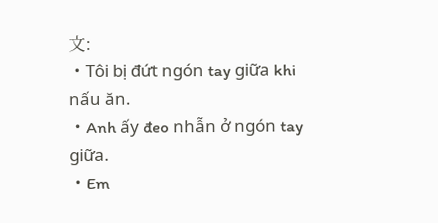文:
・Tôi bị đứt ngón tay giữa khi nấu ăn.
・Anh ấy đeo nhẫn ở ngón tay giữa.
・Em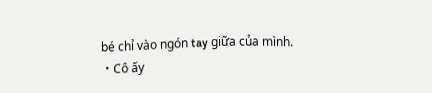bé chỉ vào ngón tay giữa của mình.
・Cô ấy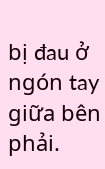bị đau ở ngón tay giữa bên phải.